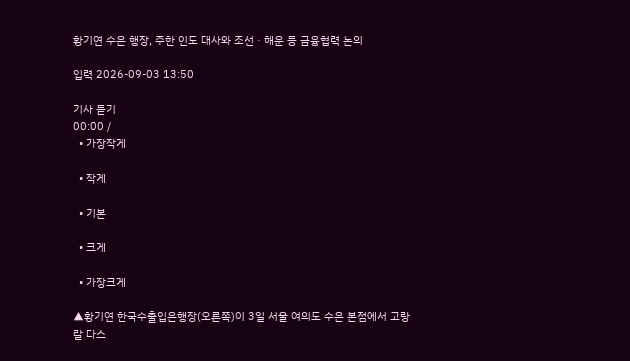황기연 수은 행장, 주한 인도 대사와 조선ㆍ해운 등 금융협력 논의

입력 2026-09-03 13:50

기사 듣기
00:00 /
  • 가장작게

  • 작게

  • 기본

  • 크게

  • 가장크게

▲황기연 한국수출입은행장(오른쪽)이 3일 서울 여의도 수은 본점에서 고랑랄 다스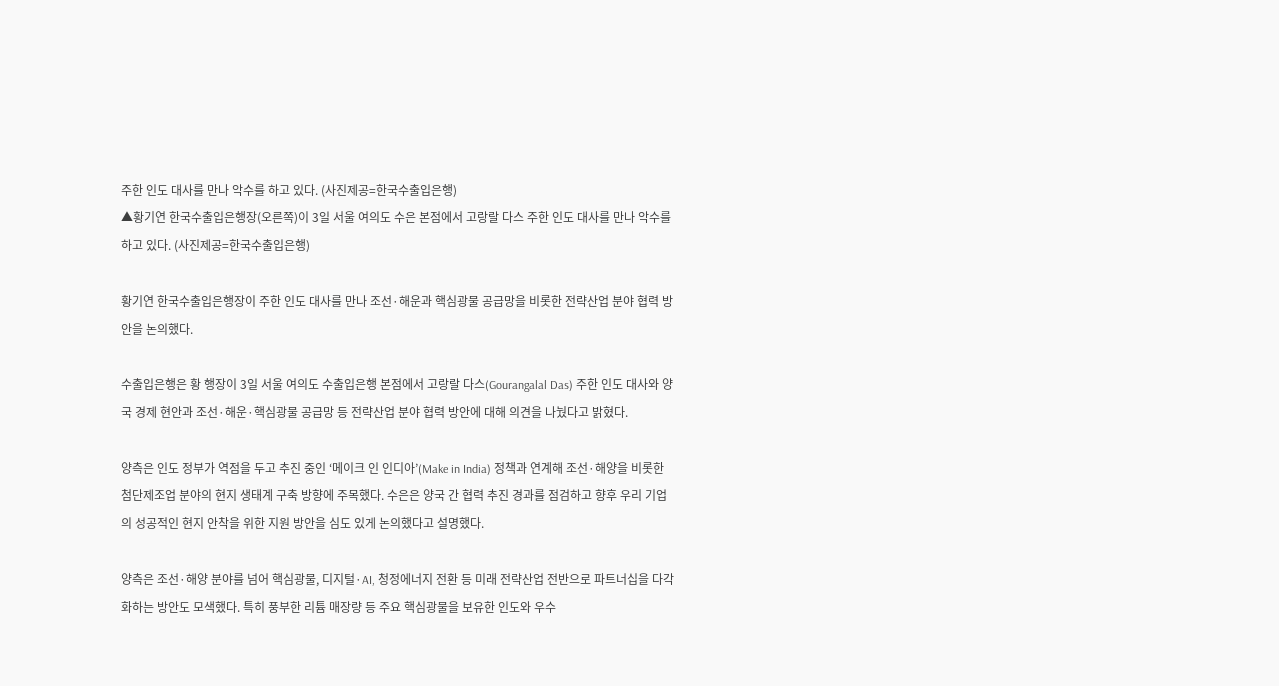주한 인도 대사를 만나 악수를 하고 있다. (사진제공=한국수출입은행)
▲황기연 한국수출입은행장(오른쪽)이 3일 서울 여의도 수은 본점에서 고랑랄 다스 주한 인도 대사를 만나 악수를 하고 있다. (사진제공=한국수출입은행)

황기연 한국수출입은행장이 주한 인도 대사를 만나 조선·해운과 핵심광물 공급망을 비롯한 전략산업 분야 협력 방안을 논의했다.

수출입은행은 황 행장이 3일 서울 여의도 수출입은행 본점에서 고랑랄 다스(Gourangalal Das) 주한 인도 대사와 양국 경제 현안과 조선·해운·핵심광물 공급망 등 전략산업 분야 협력 방안에 대해 의견을 나눴다고 밝혔다.

양측은 인도 정부가 역점을 두고 추진 중인 ‘메이크 인 인디아’(Make in India) 정책과 연계해 조선·해양을 비롯한 첨단제조업 분야의 현지 생태계 구축 방향에 주목했다. 수은은 양국 간 협력 추진 경과를 점검하고 향후 우리 기업의 성공적인 현지 안착을 위한 지원 방안을 심도 있게 논의했다고 설명했다.

양측은 조선·해양 분야를 넘어 핵심광물, 디지털·AI, 청정에너지 전환 등 미래 전략산업 전반으로 파트너십을 다각화하는 방안도 모색했다. 특히 풍부한 리튬 매장량 등 주요 핵심광물을 보유한 인도와 우수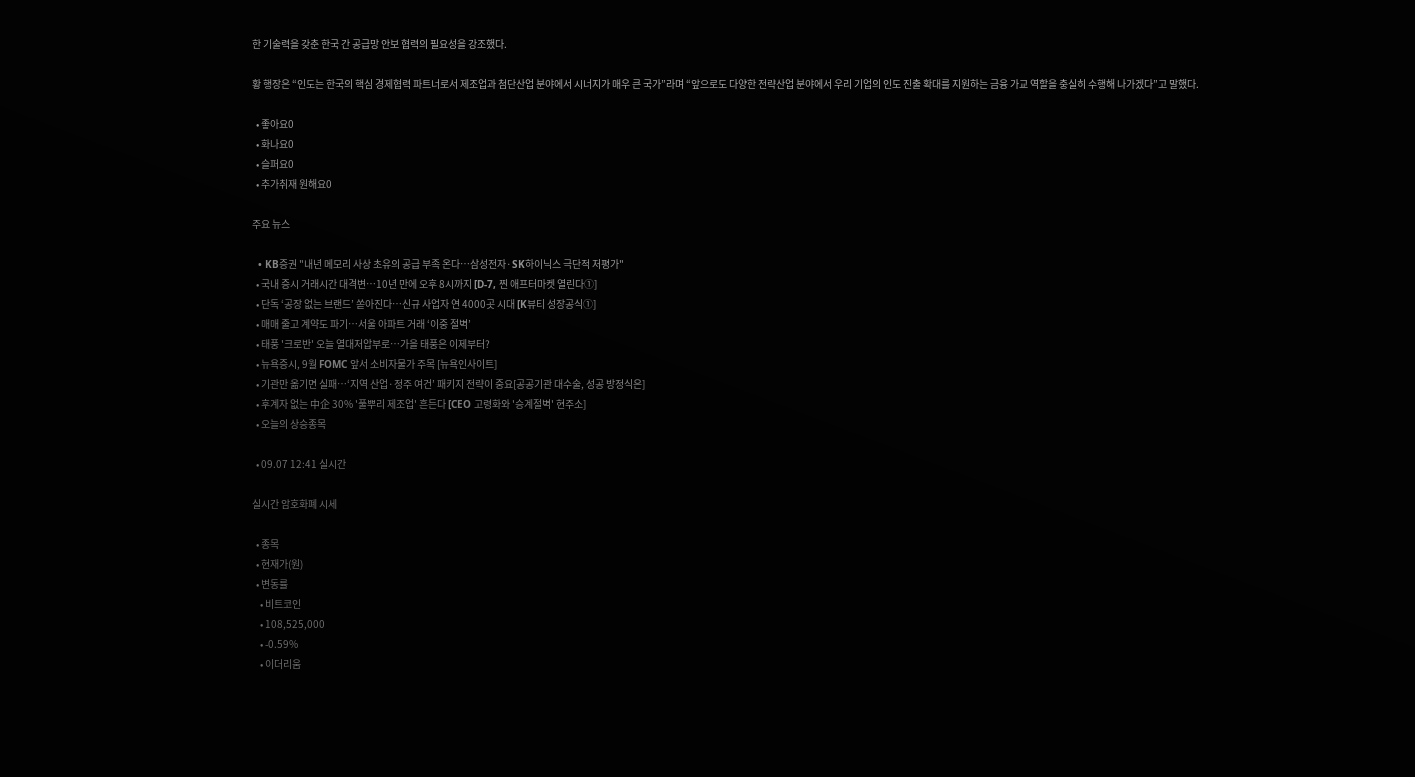한 기술력을 갖춘 한국 간 공급망 안보 협력의 필요성을 강조했다.

황 행장은 “인도는 한국의 핵심 경제협력 파트너로서 제조업과 첨단산업 분야에서 시너지가 매우 큰 국가”라며 “앞으로도 다양한 전략산업 분야에서 우리 기업의 인도 진출 확대를 지원하는 금융 가교 역할을 충실히 수행해 나가겠다”고 말했다.

  • 좋아요0
  • 화나요0
  • 슬퍼요0
  • 추가취재 원해요0

주요 뉴스

  • KB증권 "내년 메모리 사상 초유의 공급 부족 온다…삼성전자·SK하이닉스 극단적 저평가"
  • 국내 증시 거래시간 대격변…10년 만에 오후 8시까지 [D-7, 찐 애프터마켓 열린다①]
  • 단독 ‘공장 없는 브랜드’ 쏟아진다…신규 사업자 연 4000곳 시대 [K뷰티 성장공식①]
  • 매매 줄고 계약도 파기⋯서울 아파트 거래 ‘이중 절벽’
  • 태풍 '크로반' 오늘 열대저압부로…가을 태풍은 이제부터?
  • 뉴욕증시, 9월 FOMC 앞서 소비자물가 주목 [뉴욕인사이트]
  • 기관만 옮기면 실패⋯‘지역 산업·정주 여건’ 패키지 전략이 중요[공공기관 대수술, 성공 방정식은]
  • 후계자 없는 中企 30% '풀뿌리 제조업' 흔든다 [CEO 고령화와 '승계절벽' 현주소]
  • 오늘의 상승종목

  • 09.07 12:41 실시간

실시간 암호화폐 시세

  • 종목
  • 현재가(원)
  • 변동률
    • 비트코인
    • 108,525,000
    • -0.59%
    • 이더리움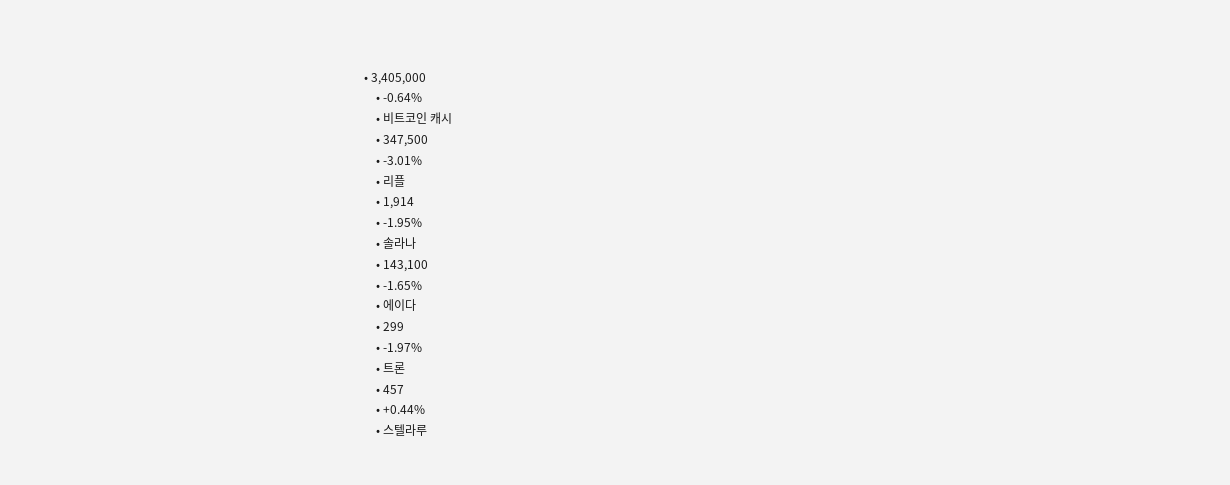• 3,405,000
    • -0.64%
    • 비트코인 캐시
    • 347,500
    • -3.01%
    • 리플
    • 1,914
    • -1.95%
    • 솔라나
    • 143,100
    • -1.65%
    • 에이다
    • 299
    • -1.97%
    • 트론
    • 457
    • +0.44%
    • 스텔라루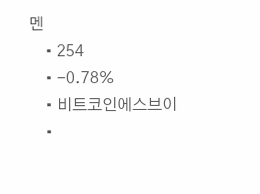멘
    • 254
    • -0.78%
    • 비트코인에스브이
    •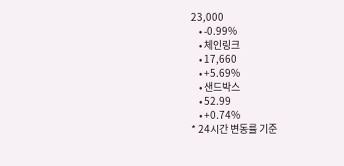23,000
    • -0.99%
    • 체인링크
    • 17,660
    • +5.69%
    • 샌드박스
    • 52.99
    • +0.74%
* 24시간 변동률 기준